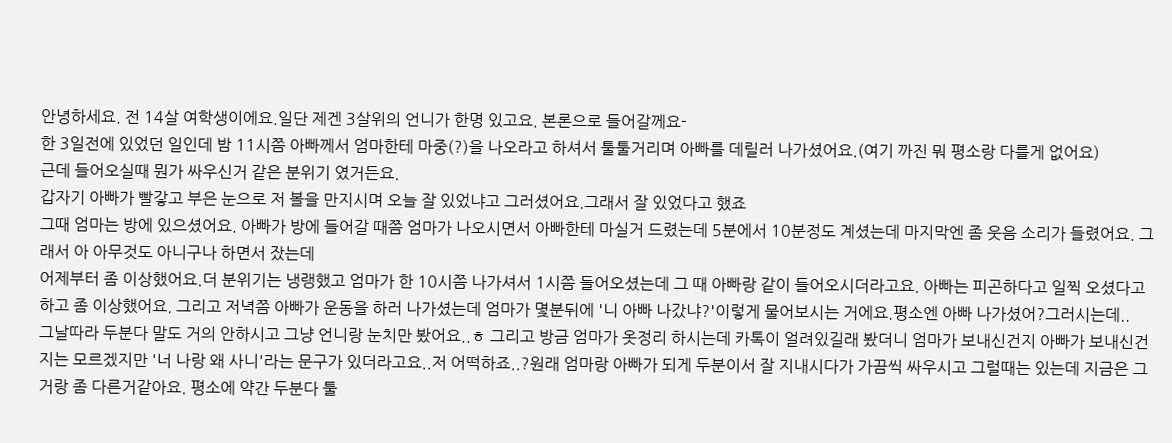안녕하세요. 전 14살 여학생이에요.일단 제겐 3살위의 언니가 한명 있고요. 본론으로 들어갈께요-
한 3일전에 있었던 일인데 밤 11시쯤 아빠께서 엄마한테 마중(?)을 나오라고 하셔서 툴툴거리며 아빠를 데릴러 나가셨어요.(여기 까진 뭐 평소랑 다를게 없어요)
근데 들어오실때 뭔가 싸우신거 같은 분위기 였거든요.
갑자기 아빠가 빨갛고 부은 눈으로 저 볼을 만지시며 오늘 잘 있었냐고 그러셨어요.그래서 잘 있었다고 했죠
그때 엄마는 방에 있으셨어요. 아빠가 방에 들어갈 때쯤 엄마가 나오시면서 아빠한테 마실거 드렸는데 5분에서 10분정도 계셨는데 마지막엔 좀 웃음 소리가 들렸어요. 그래서 아 아무것도 아니구나 하면서 잤는데
어제부터 좀 이상했어요.더 분위기는 냉랭했고 엄마가 한 10시쯤 나가셔서 1시쯤 들어오셨는데 그 때 아빠랑 같이 들어오시더라고요. 아빠는 피곤하다고 일찍 오셨다고 하고 좀 이상했어요. 그리고 저녁쯤 아빠가 운동을 하러 나가셨는데 엄마가 몇분뒤에 '니 아빠 나갔냐?'이렇게 물어보시는 거에요.평소엔 아빠 나가셨어?그러시는데..
그날따라 두분다 말도 거의 안하시고 그냥 언니랑 눈치만 봤어요..ㅎ 그리고 방금 엄마가 옷정리 하시는데 카톡이 얼려있길래 봤더니 엄마가 보내신건지 아빠가 보내신건지는 모르겠지만 '너 나랑 왜 사니'라는 문구가 있더라고요..저 어떡하죠..?원래 엄마랑 아빠가 되게 두분이서 잘 지내시다가 가끔씩 싸우시고 그럴때는 있는데 지금은 그거랑 좀 다른거같아요. 평소에 약간 두분다 툴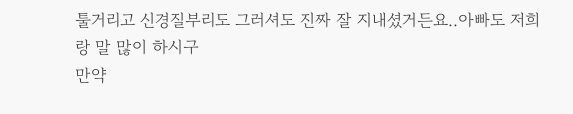툴거리고 신경질부리도 그러셔도 진짜 잘 지내셨거든요..아빠도 저희랑 말 많이 하시구
만약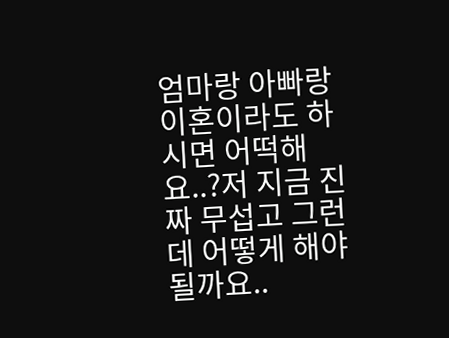엄마랑 아빠랑 이혼이라도 하시면 어떡해요..?저 지금 진짜 무섭고 그런데 어떻게 해야될까요..